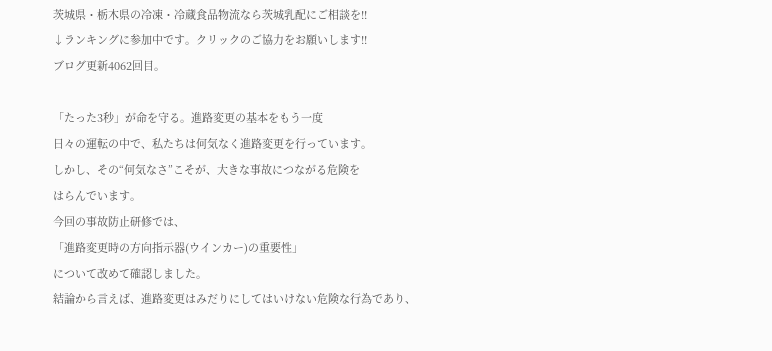茨城県・栃木県の冷凍・冷蔵食品物流なら茨城乳配にご相談を!!
↓ランキングに参加中です。クリックのご協力をお願いします!!
ブログ更新4062回目。

「たった3秒」が命を守る。進路変更の基本をもう一度
日々の運転の中で、私たちは何気なく進路変更を行っています。
しかし、その“何気なさ”こそが、大きな事故につながる危険を
はらんでいます。
今回の事故防止研修では、
「進路変更時の方向指示器(ウインカー)の重要性」
について改めて確認しました。
結論から言えば、進路変更はみだりにしてはいけない危険な行為であり、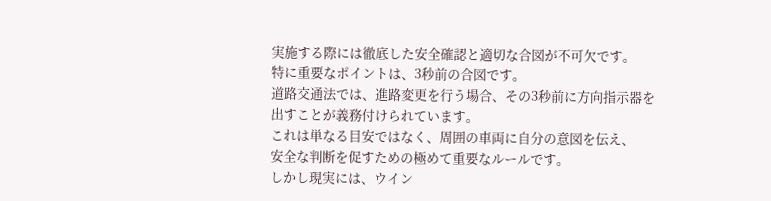実施する際には徹底した安全確認と適切な合図が不可欠です。
特に重要なポイントは、3秒前の合図です。
道路交通法では、進路変更を行う場合、その3秒前に方向指示器を
出すことが義務付けられています。
これは単なる目安ではなく、周囲の車両に自分の意図を伝え、
安全な判断を促すための極めて重要なルールです。
しかし現実には、ウイン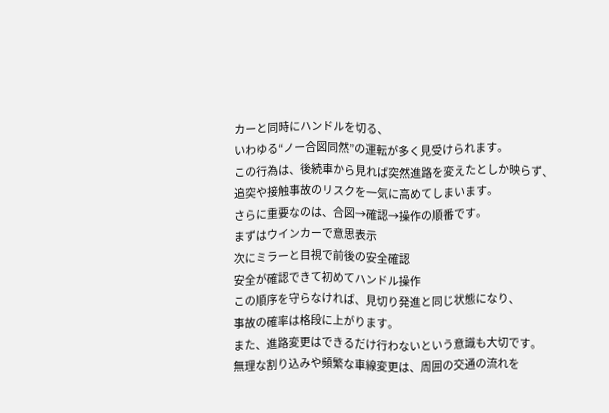カーと同時にハンドルを切る、
いわゆる“ノー合図同然”の運転が多く見受けられます。
この行為は、後続車から見れば突然進路を変えたとしか映らず、
追突や接触事故のリスクを一気に高めてしまいます。
さらに重要なのは、合図→確認→操作の順番です。
まずはウインカーで意思表示
次にミラーと目視で前後の安全確認
安全が確認できて初めてハンドル操作
この順序を守らなければ、見切り発進と同じ状態になり、
事故の確率は格段に上がります。
また、進路変更はできるだけ行わないという意識も大切です。
無理な割り込みや頻繁な車線変更は、周囲の交通の流れを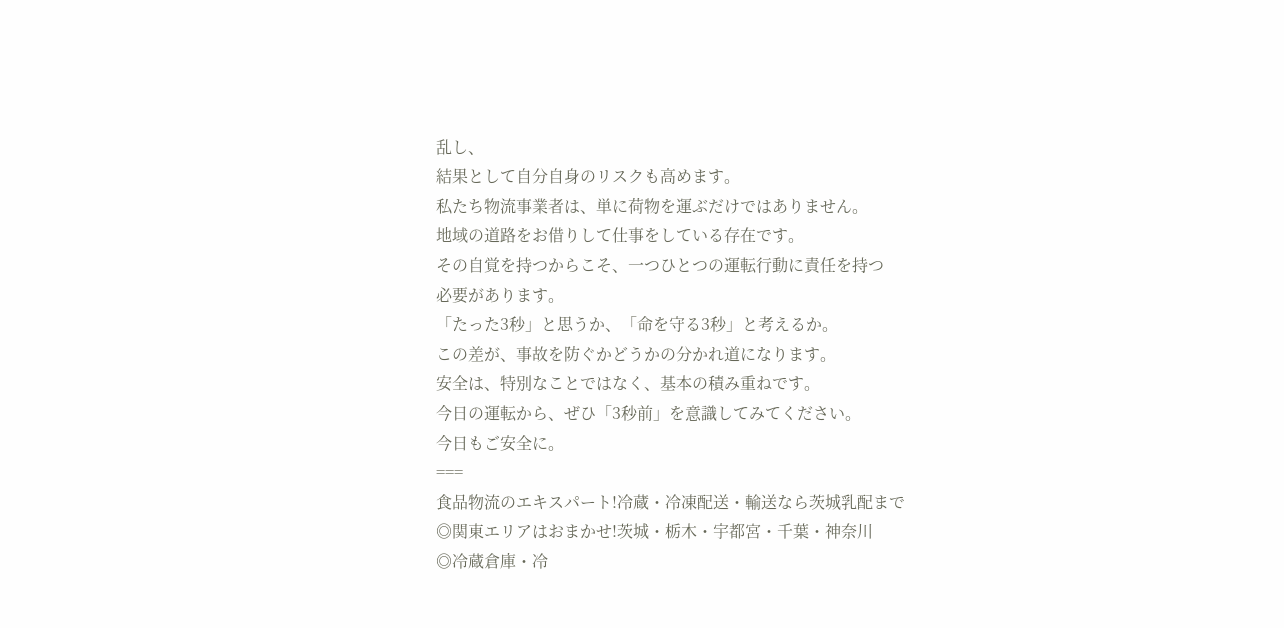乱し、
結果として自分自身のリスクも高めます。
私たち物流事業者は、単に荷物を運ぶだけではありません。
地域の道路をお借りして仕事をしている存在です。
その自覚を持つからこそ、一つひとつの運転行動に責任を持つ
必要があります。
「たった3秒」と思うか、「命を守る3秒」と考えるか。
この差が、事故を防ぐかどうかの分かれ道になります。
安全は、特別なことではなく、基本の積み重ねです。
今日の運転から、ぜひ「3秒前」を意識してみてください。
今日もご安全に。
===
食品物流のエキスパート!冷蔵・冷凍配送・輸送なら茨城乳配まで
◎関東エリアはおまかせ!茨城・栃木・宇都宮・千葉・神奈川
◎冷蔵倉庫・冷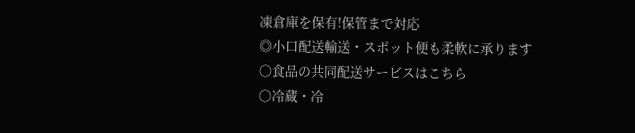凍倉庫を保有!保管まで対応
◎小口配送輸送・スポット便も柔軟に承ります
〇食品の共同配送サービスはこちら
〇冷蔵・冷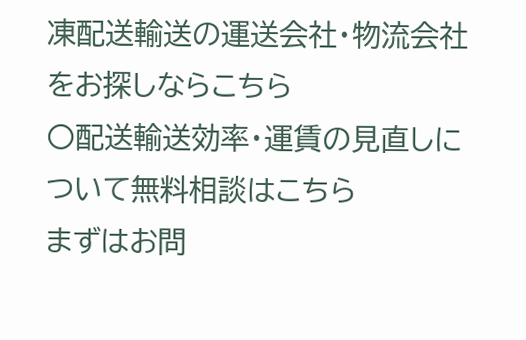凍配送輸送の運送会社・物流会社をお探しならこちら
〇配送輸送効率・運賃の見直しについて無料相談はこちら
まずはお問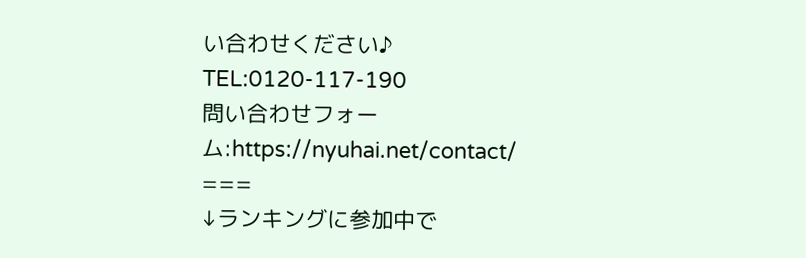い合わせください♪
TEL:0120-117-190
問い合わせフォーム:https://nyuhai.net/contact/
===
↓ランキングに参加中で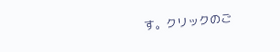す。クリックのご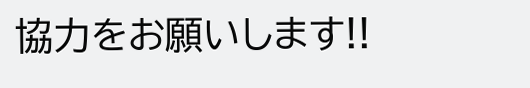協力をお願いします!!